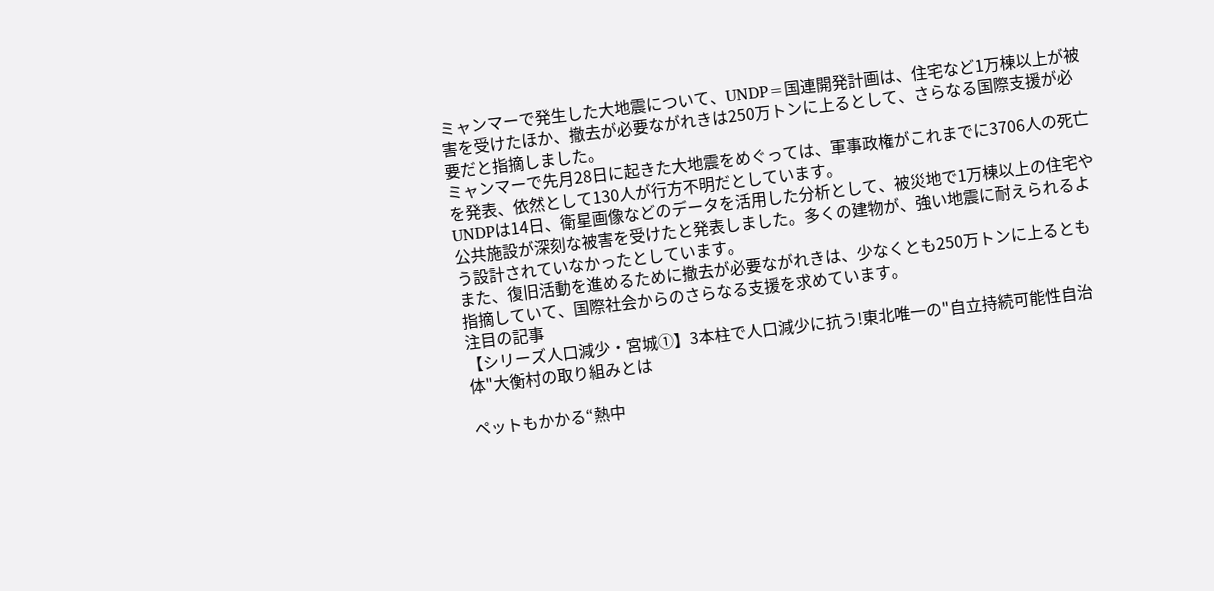ミャンマーで発生した大地震について、UNDP=国連開発計画は、住宅など1万棟以上が被害を受けたほか、撤去が必要ながれきは250万トンに上るとして、さらなる国際支援が必要だと指摘しました。
ミャンマーで先月28日に起きた大地震をめぐっては、軍事政権がこれまでに3706人の死亡を発表、依然として130人が行方不明だとしています。
UNDPは14日、衛星画像などのデータを活用した分析として、被災地で1万棟以上の住宅や公共施設が深刻な被害を受けたと発表しました。多くの建物が、強い地震に耐えられるよう設計されていなかったとしています。
また、復旧活動を進めるために撤去が必要ながれきは、少なくとも250万トンに上るとも指摘していて、国際社会からのさらなる支援を求めています。
注目の記事
【シリーズ人口減少・宮城①】3本柱で人口減少に抗う!東北唯一の"自立持続可能性自治体"大衡村の取り組みとは

ペットもかかる“熱中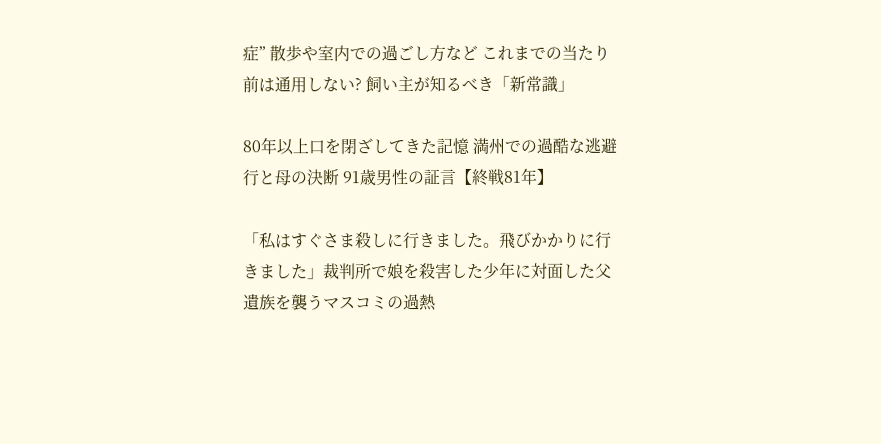症” 散歩や室内での過ごし方など これまでの当たり前は通用しない? 飼い主が知るべき「新常識」

80年以上口を閉ざしてきた記憶 満州での過酷な逃避行と母の決断 91歳男性の証言【終戦81年】

「私はすぐさま殺しに行きました。飛びかかりに行きました」裁判所で娘を殺害した少年に対面した父 遺族を襲うマスコミの過熱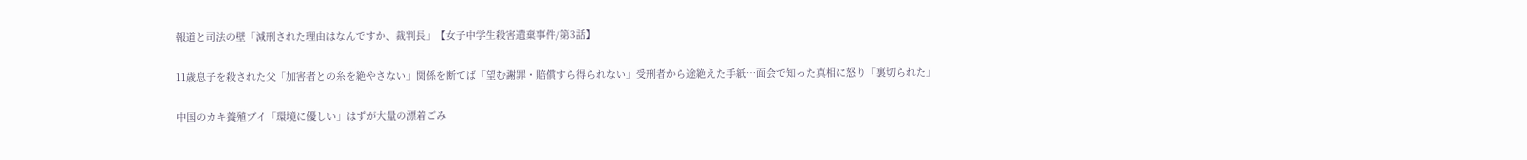報道と司法の壁「減刑された理由はなんですか、裁判長」【女子中学生殺害遺棄事件/第3話】

11歳息子を殺された父「加害者との糸を絶やさない」関係を断てば「望む謝罪・賠償すら得られない」受刑者から途絶えた手紙…面会で知った真相に怒り「裏切られた」

中国のカキ養殖ブイ「環境に優しい」はずが大量の漂着ごみ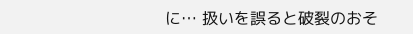に… 扱いを誤ると破裂のおそ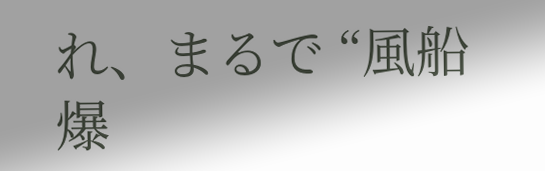れ、まるで “風船爆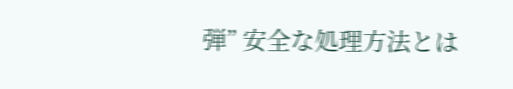弾” 安全な処理方法とは